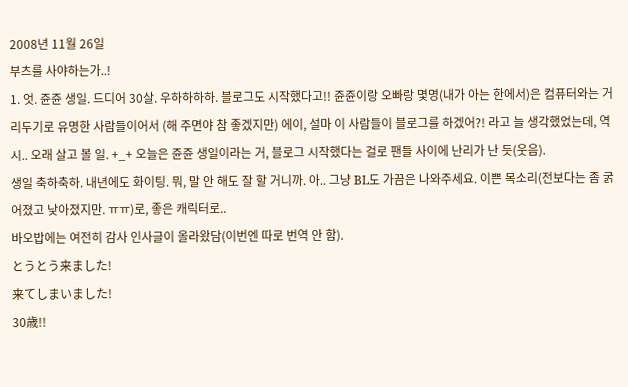2008년 11월 26일
부츠를 사야하는가..!
1. 엇. 쥰쥰 생일. 드디어 30살. 우하하하하. 블로그도 시작했다고!! 쥰쥰이랑 오빠랑 몇명(내가 아는 한에서)은 컴퓨터와는 거리두기로 유명한 사람들이어서 (해 주면야 참 좋겠지만) 에이, 설마 이 사람들이 블로그를 하겠어?! 라고 늘 생각했었는데, 역시.. 오래 살고 볼 일. +_+ 오늘은 쥰쥰 생일이라는 거, 블로그 시작했다는 걸로 팬들 사이에 난리가 난 듯(웃음).
생일 축하축하. 내년에도 화이팅. 뭐, 말 안 해도 잘 할 거니까. 아.. 그냥 BL도 가끔은 나와주세요. 이쁜 목소리(전보다는 좀 굵어졌고 낮아졌지만. ㅠㅠ)로, 좋은 캐릭터로..
바오밥에는 여전히 감사 인사글이 올라왔담(이번엔 따로 번역 안 함).
とうとう来ました!
来てしまいました!
30歳!!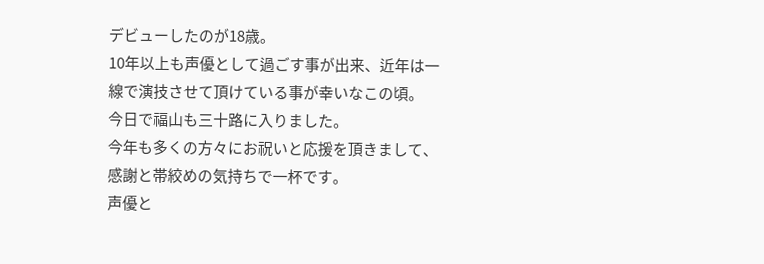デビューしたのが18歳。
10年以上も声優として過ごす事が出来、近年は一線で演技させて頂けている事が幸いなこの頃。
今日で福山も三十路に入りました。
今年も多くの方々にお祝いと応援を頂きまして、感謝と帯絞めの気持ちで一杯です。
声優と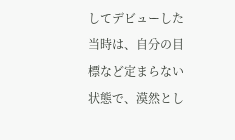してデビューした当時は、自分の目標など定まらない状態で、漠然とし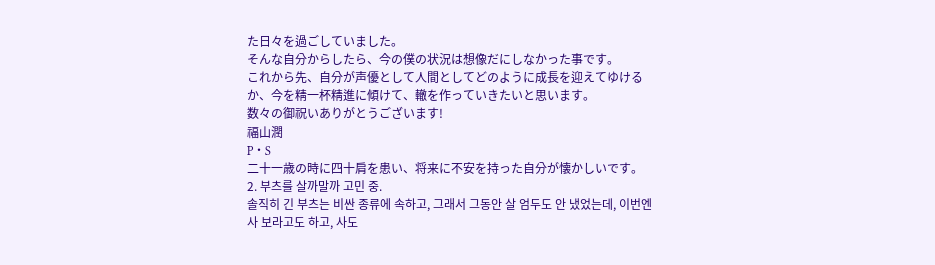た日々を過ごしていました。
そんな自分からしたら、今の僕の状況は想像だにしなかった事です。
これから先、自分が声優として人間としてどのように成長を迎えてゆけるか、今を精一杯精進に傾けて、轍を作っていきたいと思います。
数々の御祝いありがとうございます!
福山潤
P・S
二十一歳の時に四十肩を患い、将来に不安を持った自分が懐かしいです。
2. 부츠를 살까말까 고민 중.
솔직히 긴 부츠는 비싼 종류에 속하고, 그래서 그동안 살 엄두도 안 냈었는데, 이번엔 사 보라고도 하고, 사도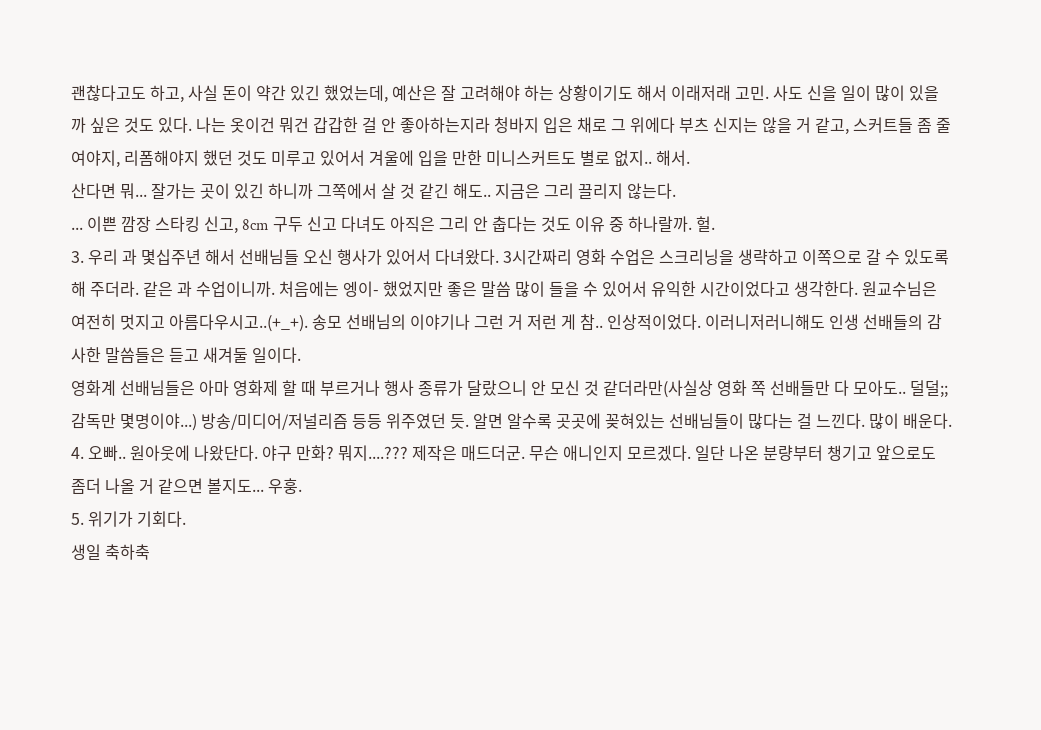괜찮다고도 하고, 사실 돈이 약간 있긴 했었는데, 예산은 잘 고려해야 하는 상황이기도 해서 이래저래 고민. 사도 신을 일이 많이 있을까 싶은 것도 있다. 나는 옷이건 뭐건 갑갑한 걸 안 좋아하는지라 청바지 입은 채로 그 위에다 부츠 신지는 않을 거 같고, 스커트들 좀 줄여야지, 리폼해야지 했던 것도 미루고 있어서 겨울에 입을 만한 미니스커트도 별로 없지.. 해서.
산다면 뭐... 잘가는 곳이 있긴 하니까 그쪽에서 살 것 같긴 해도.. 지금은 그리 끌리지 않는다.
... 이쁜 깜장 스타킹 신고, 8cm 구두 신고 다녀도 아직은 그리 안 춥다는 것도 이유 중 하나랄까. 헐.
3. 우리 과 몇십주년 해서 선배님들 오신 행사가 있어서 다녀왔다. 3시간짜리 영화 수업은 스크리닝을 생략하고 이쪽으로 갈 수 있도록 해 주더라. 같은 과 수업이니까. 처음에는 엥이- 했었지만 좋은 말씀 많이 들을 수 있어서 유익한 시간이었다고 생각한다. 원교수님은 여전히 멋지고 아름다우시고..(+_+). 송모 선배님의 이야기나 그런 거 저런 게 참.. 인상적이었다. 이러니저러니해도 인생 선배들의 감사한 말씀들은 듣고 새겨둘 일이다.
영화계 선배님들은 아마 영화제 할 때 부르거나 행사 종류가 달랐으니 안 모신 것 같더라만(사실상 영화 쪽 선배들만 다 모아도.. 덜덜;; 감독만 몇명이야...) 방송/미디어/저널리즘 등등 위주였던 듯. 알면 알수록 곳곳에 꽂혀있는 선배님들이 많다는 걸 느낀다. 많이 배운다.
4. 오빠.. 원아웃에 나왔단다. 야구 만화? 뭐지....??? 제작은 매드더군. 무슨 애니인지 모르겠다. 일단 나온 분량부터 챙기고 앞으로도 좀더 나올 거 같으면 볼지도... 우훙.
5. 위기가 기회다.
생일 축하축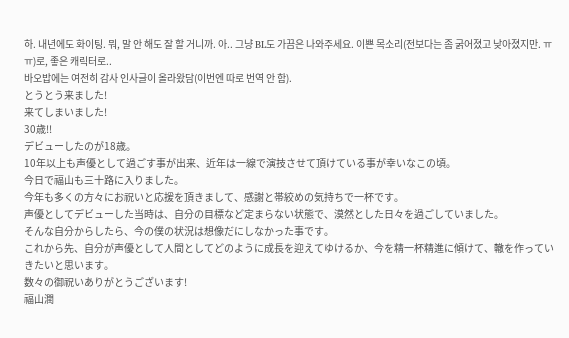하. 내년에도 화이팅. 뭐, 말 안 해도 잘 할 거니까. 아.. 그냥 BL도 가끔은 나와주세요. 이쁜 목소리(전보다는 좀 굵어졌고 낮아졌지만. ㅠㅠ)로, 좋은 캐릭터로..
바오밥에는 여전히 감사 인사글이 올라왔담(이번엔 따로 번역 안 함).
とうとう来ました!
来てしまいました!
30歳!!
デビューしたのが18歳。
10年以上も声優として過ごす事が出来、近年は一線で演技させて頂けている事が幸いなこの頃。
今日で福山も三十路に入りました。
今年も多くの方々にお祝いと応援を頂きまして、感謝と帯絞めの気持ちで一杯です。
声優としてデビューした当時は、自分の目標など定まらない状態で、漠然とした日々を過ごしていました。
そんな自分からしたら、今の僕の状況は想像だにしなかった事です。
これから先、自分が声優として人間としてどのように成長を迎えてゆけるか、今を精一杯精進に傾けて、轍を作っていきたいと思います。
数々の御祝いありがとうございます!
福山潤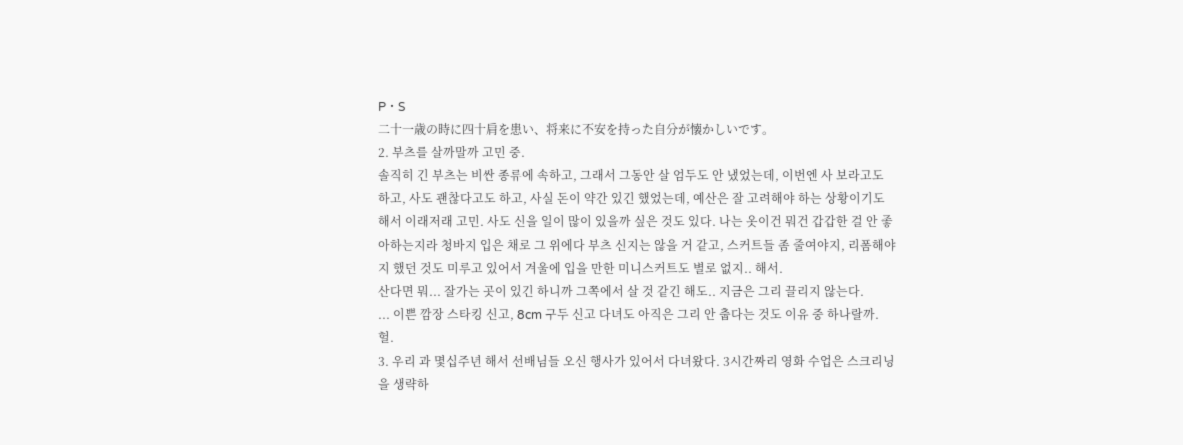P・S
二十一歳の時に四十肩を患い、将来に不安を持った自分が懐かしいです。
2. 부츠를 살까말까 고민 중.
솔직히 긴 부츠는 비싼 종류에 속하고, 그래서 그동안 살 엄두도 안 냈었는데, 이번엔 사 보라고도 하고, 사도 괜찮다고도 하고, 사실 돈이 약간 있긴 했었는데, 예산은 잘 고려해야 하는 상황이기도 해서 이래저래 고민. 사도 신을 일이 많이 있을까 싶은 것도 있다. 나는 옷이건 뭐건 갑갑한 걸 안 좋아하는지라 청바지 입은 채로 그 위에다 부츠 신지는 않을 거 같고, 스커트들 좀 줄여야지, 리폼해야지 했던 것도 미루고 있어서 겨울에 입을 만한 미니스커트도 별로 없지.. 해서.
산다면 뭐... 잘가는 곳이 있긴 하니까 그쪽에서 살 것 같긴 해도.. 지금은 그리 끌리지 않는다.
... 이쁜 깜장 스타킹 신고, 8cm 구두 신고 다녀도 아직은 그리 안 춥다는 것도 이유 중 하나랄까. 헐.
3. 우리 과 몇십주년 해서 선배님들 오신 행사가 있어서 다녀왔다. 3시간짜리 영화 수업은 스크리닝을 생략하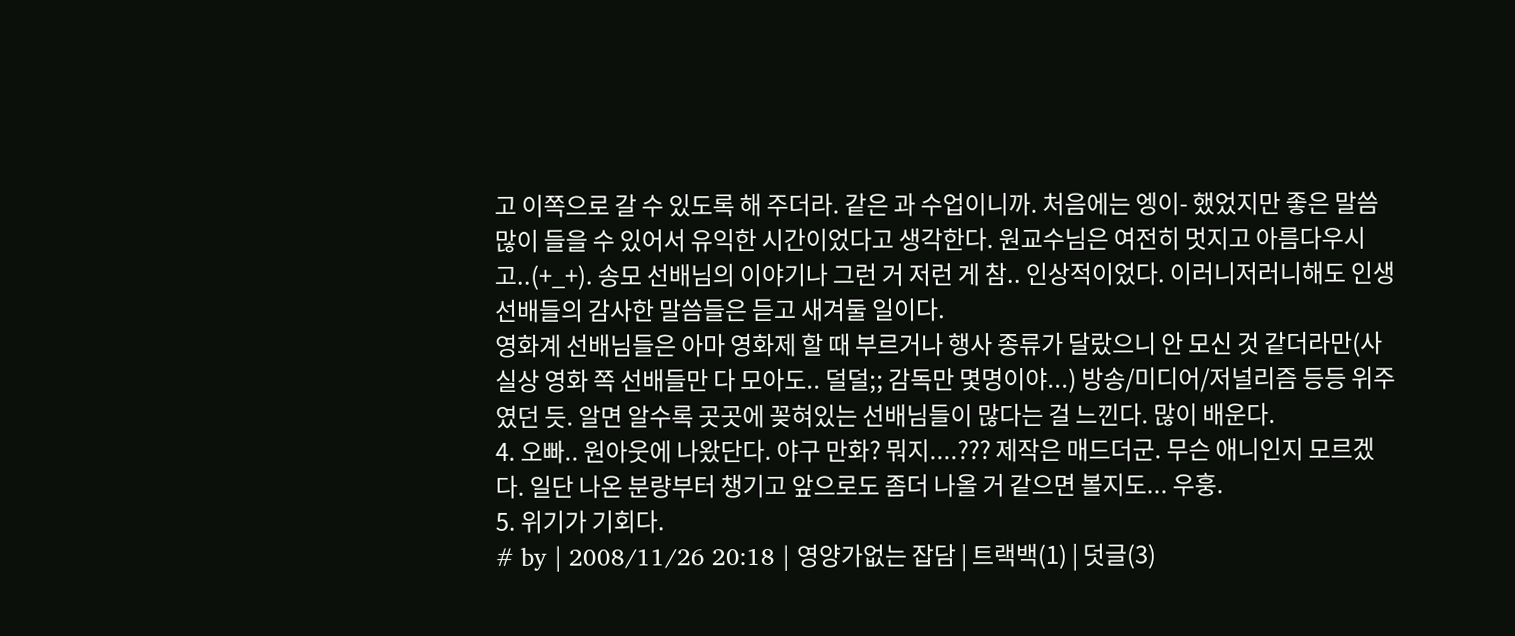고 이쪽으로 갈 수 있도록 해 주더라. 같은 과 수업이니까. 처음에는 엥이- 했었지만 좋은 말씀 많이 들을 수 있어서 유익한 시간이었다고 생각한다. 원교수님은 여전히 멋지고 아름다우시고..(+_+). 송모 선배님의 이야기나 그런 거 저런 게 참.. 인상적이었다. 이러니저러니해도 인생 선배들의 감사한 말씀들은 듣고 새겨둘 일이다.
영화계 선배님들은 아마 영화제 할 때 부르거나 행사 종류가 달랐으니 안 모신 것 같더라만(사실상 영화 쪽 선배들만 다 모아도.. 덜덜;; 감독만 몇명이야...) 방송/미디어/저널리즘 등등 위주였던 듯. 알면 알수록 곳곳에 꽂혀있는 선배님들이 많다는 걸 느낀다. 많이 배운다.
4. 오빠.. 원아웃에 나왔단다. 야구 만화? 뭐지....??? 제작은 매드더군. 무슨 애니인지 모르겠다. 일단 나온 분량부터 챙기고 앞으로도 좀더 나올 거 같으면 볼지도... 우훙.
5. 위기가 기회다.
# by | 2008/11/26 20:18 | 영양가없는 잡담 | 트랙백(1) | 덧글(3)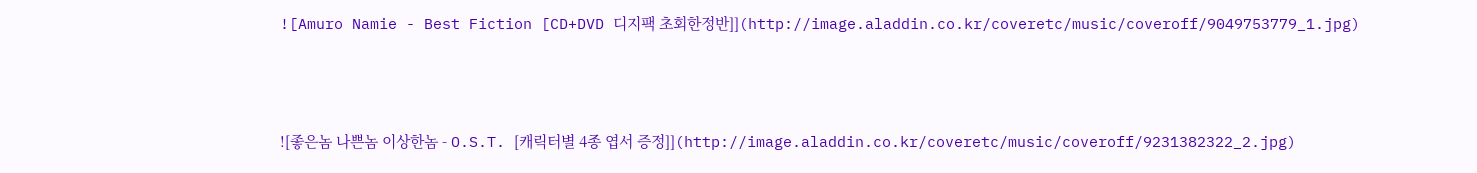![Amuro Namie - Best Fiction [CD+DVD 디지팩 초회한정반]](http://image.aladdin.co.kr/coveretc/music/coveroff/9049753779_1.jpg)



![좋은놈 나쁜놈 이상한놈 - O.S.T. [캐릭터별 4종 엽서 증정]](http://image.aladdin.co.kr/coveretc/music/coveroff/9231382322_2.jpg)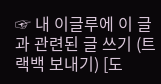☞ 내 이글루에 이 글과 관련된 글 쓰기 (트랙백 보내기) [도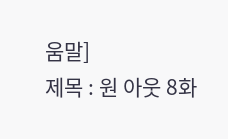움말]
제목 : 원 아웃 8화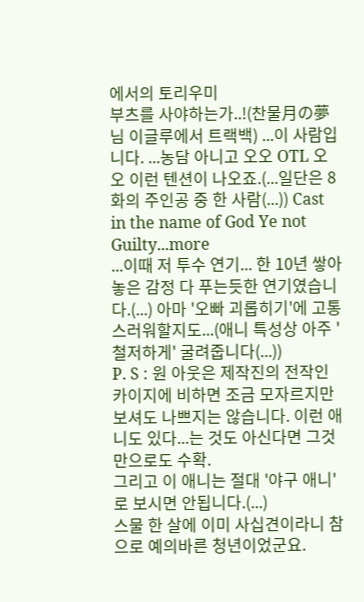에서의 토리우미
부츠를 사야하는가..!(찬물月の夢님 이글루에서 트랙백) ...이 사람입니다. ...농담 아니고 오오 OTL 오오 이런 텐션이 나오죠.(...일단은 8화의 주인공 중 한 사람(...)) Cast in the name of God Ye not Guilty...more
...이때 저 투수 연기... 한 10년 쌓아놓은 감정 다 푸는듯한 연기였습니다.(...) 아마 '오빠 괴롭히기'에 고통스러워할지도...(애니 특성상 아주 '철저하게' 굴려줍니다(...))
P. S : 원 아웃은 제작진의 전작인 카이지에 비하면 조금 모자르지만 보셔도 나쁘지는 않습니다. 이런 애니도 있다...는 것도 아신다면 그것만으로도 수확.
그리고 이 애니는 절대 '야구 애니'로 보시면 안됩니다.(...)
스물 한 살에 이미 사십견이라니 참으로 예의바른 청년이었군요.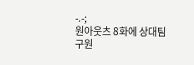-.-;
원아웃츠 8화에 상대팀 구원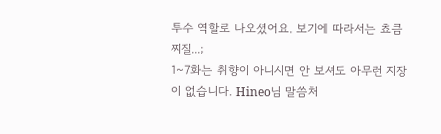투수 역할로 나오셨어요. 보기에 따라서는 쵸큼 찌질...;
1~7화는 취향이 아니시면 안 보셔도 아무런 지장이 없습니다. Hineo님 말씀처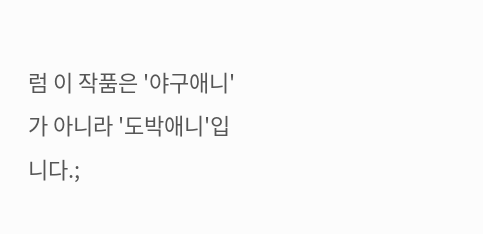럼 이 작품은 '야구애니'가 아니라 '도박애니'입니다.;